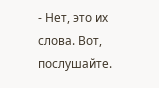- Нет, это их слова. Вот, послушайте.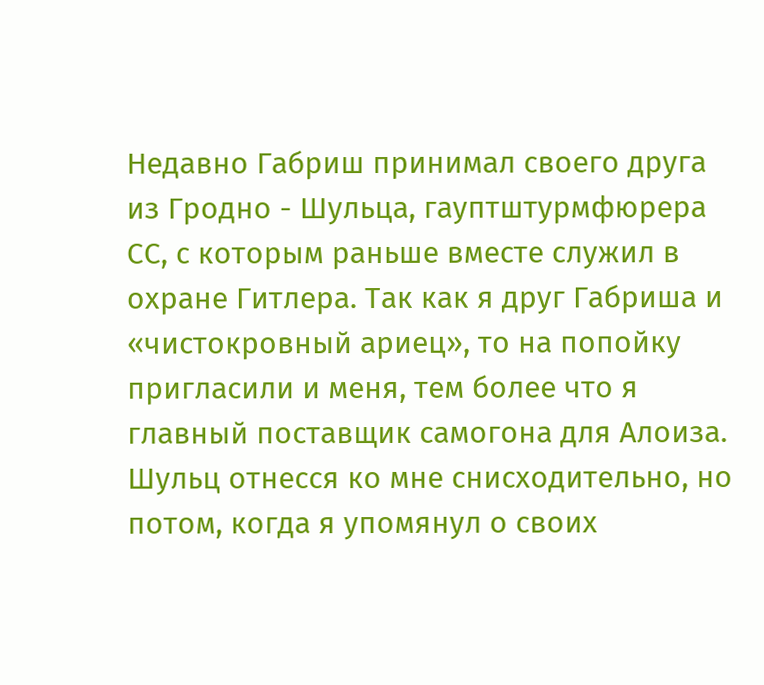Недавно Габриш принимал своего друга из Гродно - Шульца, гауптштурмфюрера СС, с которым раньше вместе служил в охране Гитлера. Так как я друг Габриша и «чистокровный ариец», то на попойку пригласили и меня, тем более что я главный поставщик самогона для Алоиза. Шульц отнесся ко мне снисходительно, но потом, когда я упомянул о своих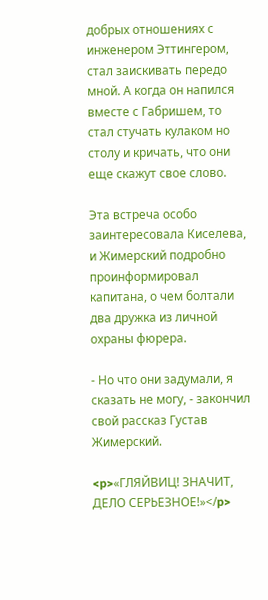добрых отношениях с инженером Эттингером, стал заискивать передо мной. А когда он напился вместе с Габришем, то стал стучать кулаком но столу и кричать, что они еще скажут свое слово.

Эта встреча особо заинтересовала Киселева, и Жимерский подробно проинформировал капитана, о чем болтали два дружка из личной охраны фюрера.

- Но что они задумали, я сказать не могу, - закончил свой рассказ Густав Жимерский.

<p>«ГЛЯЙВИЦ! ЗНАЧИТ, ДЕЛО СЕРЬЕЗНОЕ!»</p>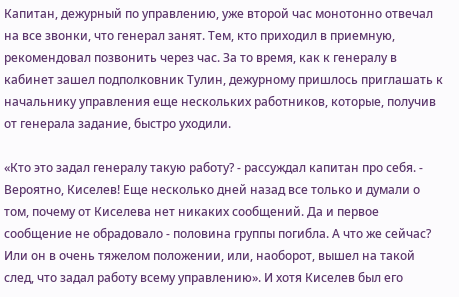Капитан, дежурный по управлению, уже второй час монотонно отвечал на все звонки, что генерал занят. Тем, кто приходил в приемную, рекомендовал позвонить через час. За то время, как к генералу в кабинет зашел подполковник Тулин, дежурному пришлось приглашать к начальнику управления еще нескольких работников, которые, получив от генерала задание, быстро уходили.

«Кто это задал генералу такую работу? - рассуждал капитан про себя. - Вероятно, Киселев! Еще несколько дней назад все только и думали о том, почему от Киселева нет никаких сообщений. Да и первое сообщение не обрадовало - половина группы погибла. А что же сейчас? Или он в очень тяжелом положении, или, наоборот, вышел на такой след, что задал работу всему управлению». И хотя Киселев был его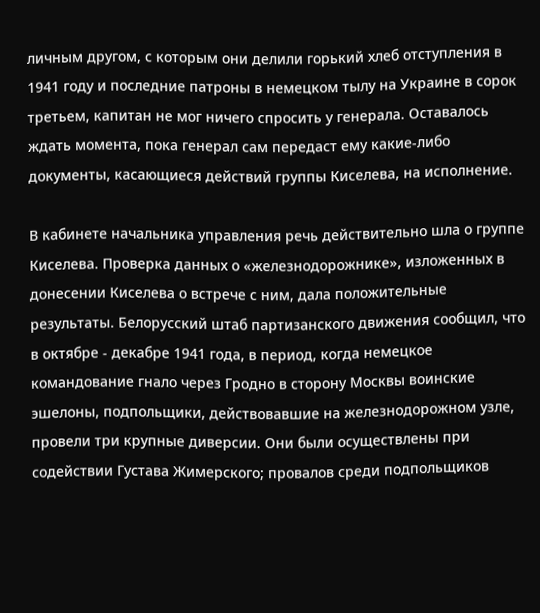личным другом, с которым они делили горький хлеб отступления в 1941 году и последние патроны в немецком тылу на Украине в сорок третьем, капитан не мог ничего спросить у генерала. Оставалось ждать момента, пока генерал сам передаст ему какие-либо документы, касающиеся действий группы Киселева, на исполнение.

В кабинете начальника управления речь действительно шла о группе Киселева. Проверка данных о «железнодорожнике», изложенных в донесении Киселева о встрече с ним, дала положительные результаты. Белорусский штаб партизанского движения сообщил, что в октябре - декабре 1941 года, в период, когда немецкое командование гнало через Гродно в сторону Москвы воинские эшелоны, подпольщики, действовавшие на железнодорожном узле, провели три крупные диверсии. Они были осуществлены при содействии Густава Жимерского; провалов среди подпольщиков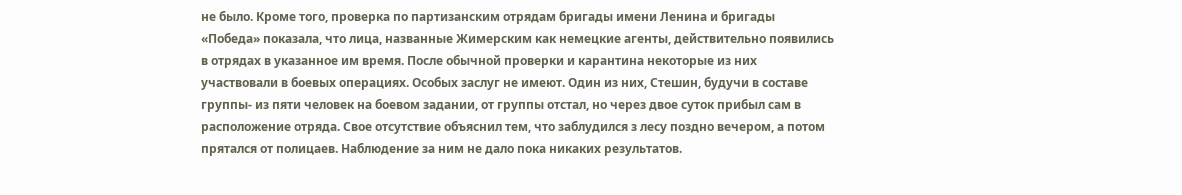не было. Кроме того, проверка по партизанским отрядам бригады имени Ленина и бригады «Победа» показала, что лица, названные Жимерским как немецкие агенты, действительно появились в отрядах в указанное им время. После обычной проверки и карантина некоторые из них участвовали в боевых операциях. Особых заслуг не имеют. Один из них, Стешин, будучи в составе группы- из пяти человек на боевом задании, от группы отстал, но через двое суток прибыл сам в расположение отряда. Свое отсутствие объяснил тем, что заблудился з лесу поздно вечером, а потом прятался от полицаев. Наблюдение за ним не дало пока никаких результатов.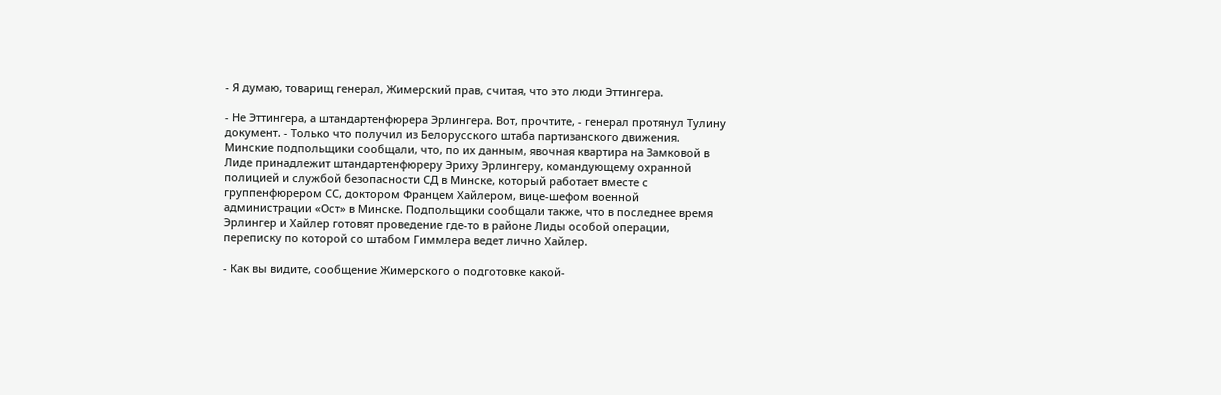- Я думаю, товарищ генерал, Жимерский прав, считая, что это люди Эттингера.

- Не Эттингера, а штандартенфюрера Эрлингера. Вот, прочтите, - генерал протянул Тулину документ. - Только что получил из Белорусского штаба партизанского движения. Минские подпольщики сообщали, что, по их данным, явочная квартира на Замковой в Лиде принадлежит штандартенфюреру Эриху Эрлингеру, командующему охранной полицией и службой безопасности СД в Минске, который работает вместе с группенфюрером СС, доктором Францем Хайлером, вице-шефом военной администрации «Ост» в Минске. Подпольщики сообщали также, что в последнее время Эрлингер и Хайлер готовят проведение где-то в районе Лиды особой операции, переписку по которой со штабом Гиммлера ведет лично Хайлер.

- Как вы видите, сообщение Жимерского о подготовке какой-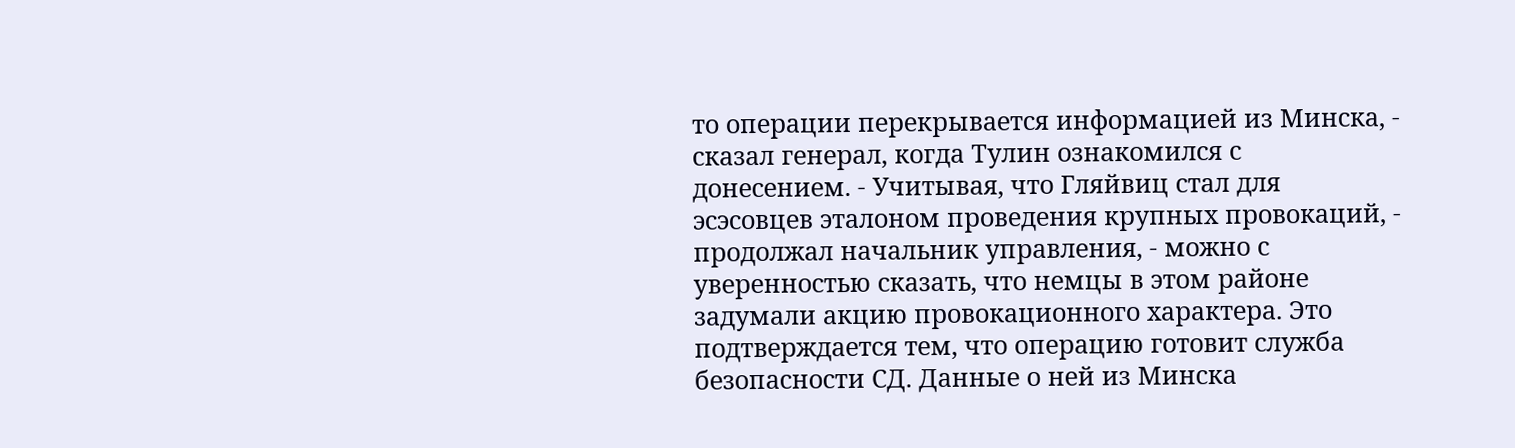то операции перекрывается информацией из Минска, - сказал генерал, когда Тулин ознакомился с донесением. - Учитывая, что Гляйвиц стал для эсэсовцев эталоном проведения крупных провокаций, - продолжал начальник управления, - можно с уверенностью сказать, что немцы в этом районе задумали акцию провокационного характера. Это подтверждается тем, что операцию готовит служба безопасности СД. Данные о ней из Минска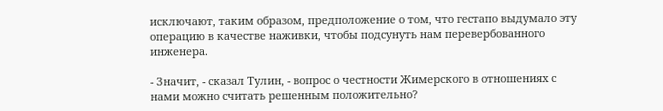исключают, таким образом, предположение о том, что гестапо выдумало эту операцию в качестве наживки, чтобы подсунуть нам перевербованного инженера.

- Значит, - сказал Тулин, - вопрос о честности Жимерского в отношениях с нами можно считать решенным положительно?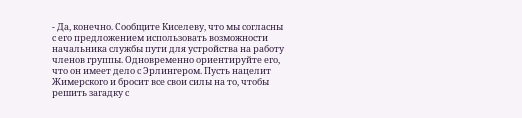- Да, конечно. Сообщите Киселеву, что мы согласны с его предложением использовать возможности начальника службы пути для устройства на работу членов группы. Одновременно ориентируйте его, что он имеет дело с Эрлингером. Пусть нацелит Жимерского и бросит все свои силы на то, чтобы решить загадку с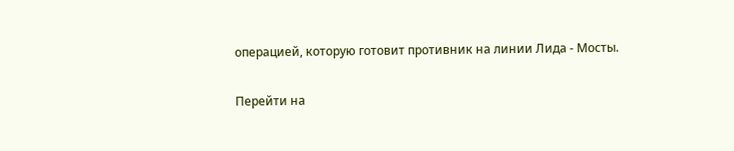операцией, которую готовит противник на линии Лида - Мосты.

Перейти на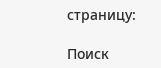страницу:

Поиск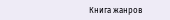Книга жанров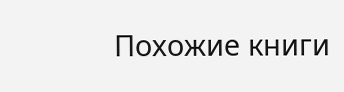Похожие книги